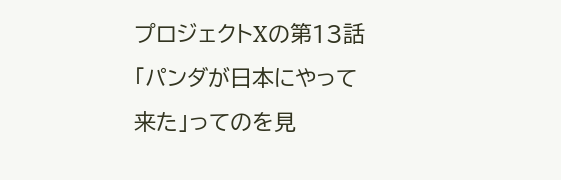プロジェクトXの第13話「パンダが日本にやって来た」ってのを見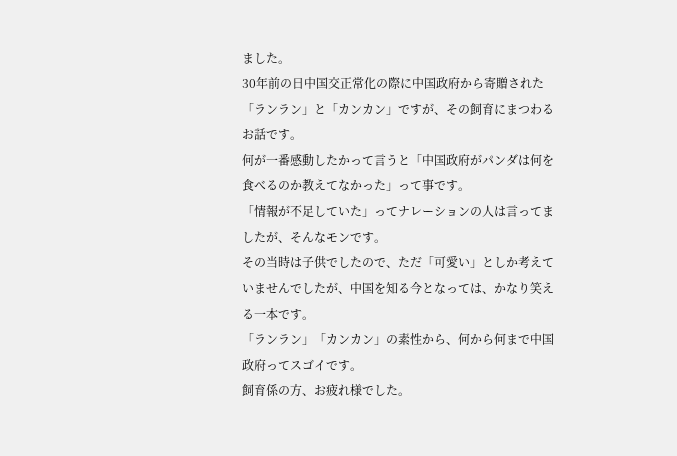ました。
30年前の日中国交正常化の際に中国政府から寄贈された「ランラン」と「カンカン」ですが、その飼育にまつわるお話です。
何が一番感動したかって言うと「中国政府がパンダは何を食べるのか教えてなかった」って事です。
「情報が不足していた」ってナレーションの人は言ってましたが、そんなモンです。
その当時は子供でしたので、ただ「可愛い」としか考えていませんでしたが、中国を知る今となっては、かなり笑える一本です。
「ランラン」「カンカン」の素性から、何から何まで中国政府ってスゴイです。
飼育係の方、お疲れ様でした。